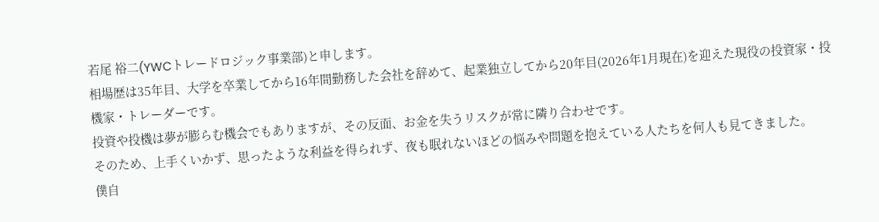若尾 裕二(YWCトレードロジック事業部)と申します。
相場歴は35年目、大学を卒業してから16年間勤務した会社を辞めて、起業独立してから20年目(2026年1月現在)を迎えた現役の投資家・投機家・トレーダーです。
投資や投機は夢が膨らむ機会でもありますが、その反面、お金を失うリスクが常に隣り合わせです。
そのため、上手くいかず、思ったような利益を得られず、夜も眠れないほどの悩みや問題を抱えている人たちを何人も見てきました。
僕自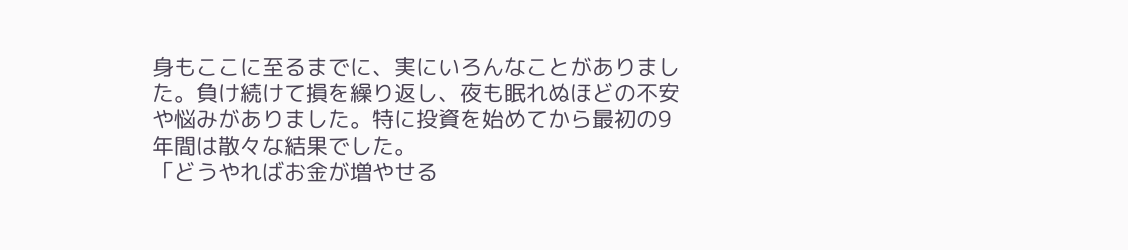身もここに至るまでに、実にいろんなことがありました。負け続けて損を繰り返し、夜も眠れぬほどの不安や悩みがありました。特に投資を始めてから最初の9年間は散々な結果でした。
「どうやればお金が増やせる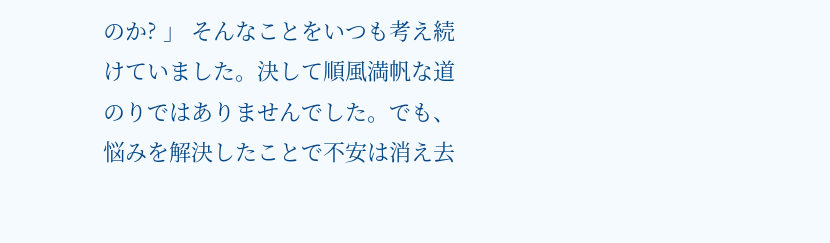のか? 」 そんなことをいつも考え続けていました。決して順風満帆な道のりではありませんでした。でも、悩みを解決したことで不安は消え去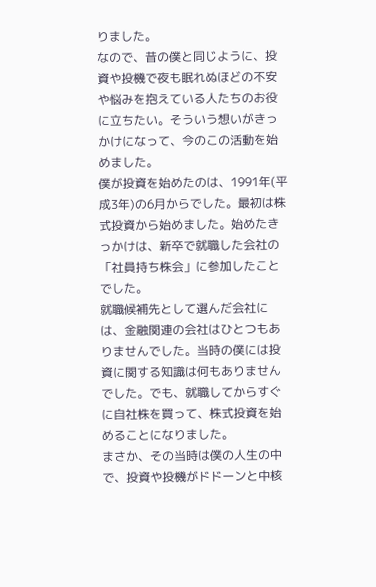りました。
なので、昔の僕と同じように、投資や投機で夜も眠れぬほどの不安や悩みを抱えている人たちのお役に立ちたい。そういう想いがきっかけになって、今のこの活動を始めました。
僕が投資を始めたのは、1991年(平成3年)の6月からでした。最初は株式投資から始めました。始めたきっかけは、新卒で就職した会社の「社員持ち株会」に参加したことでした。
就職候補先として選んだ会社には、金融関連の会社はひとつもありませんでした。当時の僕には投資に関する知識は何もありませんでした。でも、就職してからすぐに自社株を買って、株式投資を始めることになりました。
まさか、その当時は僕の人生の中で、投資や投機がドドーンと中核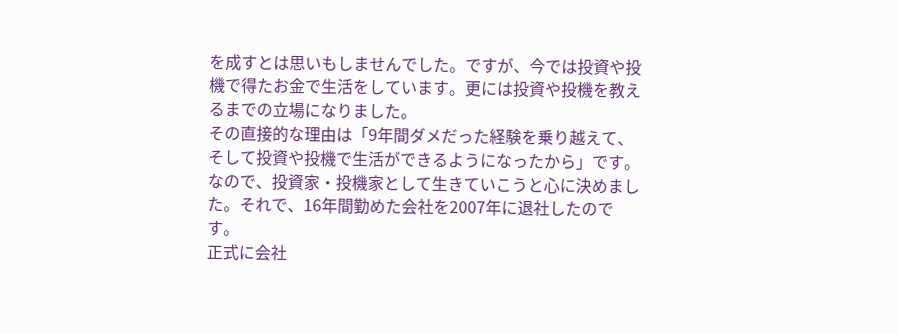を成すとは思いもしませんでした。ですが、今では投資や投機で得たお金で生活をしています。更には投資や投機を教えるまでの立場になりました。
その直接的な理由は「9年間ダメだった経験を乗り越えて、そして投資や投機で生活ができるようになったから」です。なので、投資家・投機家として生きていこうと心に決めました。それで、16年間勤めた会社を2007年に退社したのです。
正式に会社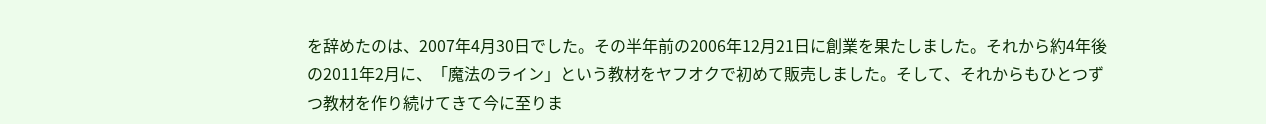を辞めたのは、2007年4月30日でした。その半年前の2006年12月21日に創業を果たしました。それから約4年後の2011年2月に、「魔法のライン」という教材をヤフオクで初めて販売しました。そして、それからもひとつずつ教材を作り続けてきて今に至りま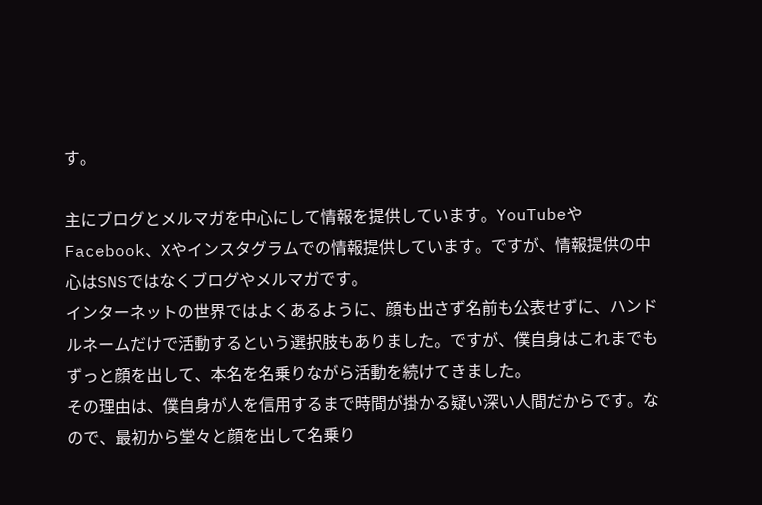す。

主にブログとメルマガを中心にして情報を提供しています。YouTubeやFacebook、Xやインスタグラムでの情報提供しています。ですが、情報提供の中心はSNSではなくブログやメルマガです。
インターネットの世界ではよくあるように、顔も出さず名前も公表せずに、ハンドルネームだけで活動するという選択肢もありました。ですが、僕自身はこれまでもずっと顔を出して、本名を名乗りながら活動を続けてきました。
その理由は、僕自身が人を信用するまで時間が掛かる疑い深い人間だからです。なので、最初から堂々と顔を出して名乗り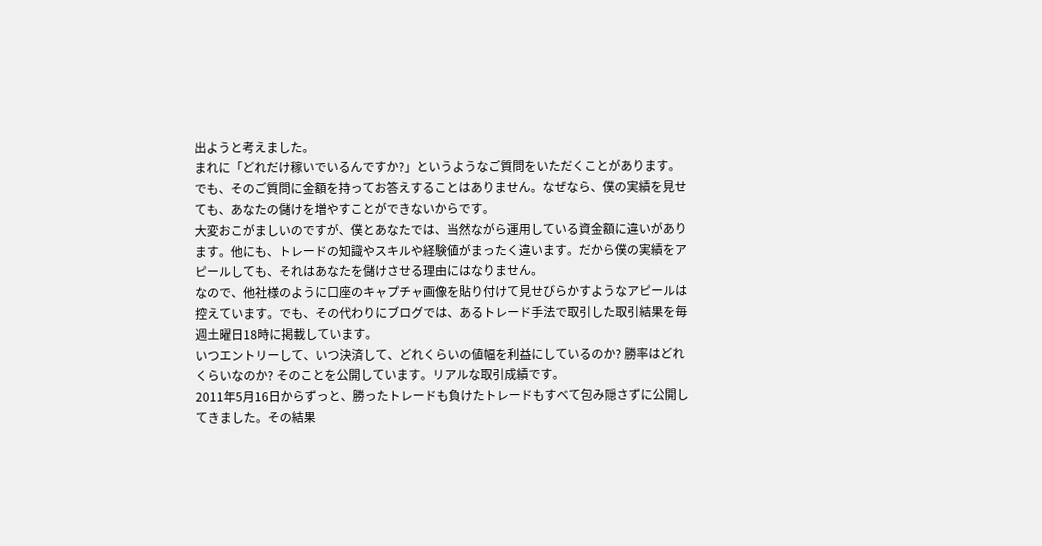出ようと考えました。
まれに「どれだけ稼いでいるんですか?」というようなご質問をいただくことがあります。でも、そのご質問に金額を持ってお答えすることはありません。なぜなら、僕の実績を見せても、あなたの儲けを増やすことができないからです。
大変おこがましいのですが、僕とあなたでは、当然ながら運用している資金額に違いがあります。他にも、トレードの知識やスキルや経験値がまったく違います。だから僕の実績をアピールしても、それはあなたを儲けさせる理由にはなりません。
なので、他社様のように口座のキャプチャ画像を貼り付けて見せびらかすようなアピールは控えています。でも、その代わりにブログでは、あるトレード手法で取引した取引結果を毎週土曜日18時に掲載しています。
いつエントリーして、いつ決済して、どれくらいの値幅を利益にしているのか? 勝率はどれくらいなのか? そのことを公開しています。リアルな取引成績です。
2011年5月16日からずっと、勝ったトレードも負けたトレードもすべて包み隠さずに公開してきました。その結果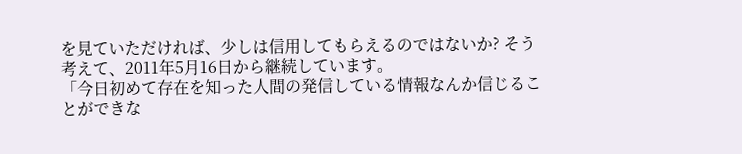を見ていただければ、少しは信用してもらえるのではないか? そう考えて、2011年5月16日から継続しています。
「今日初めて存在を知った人間の発信している情報なんか信じることができな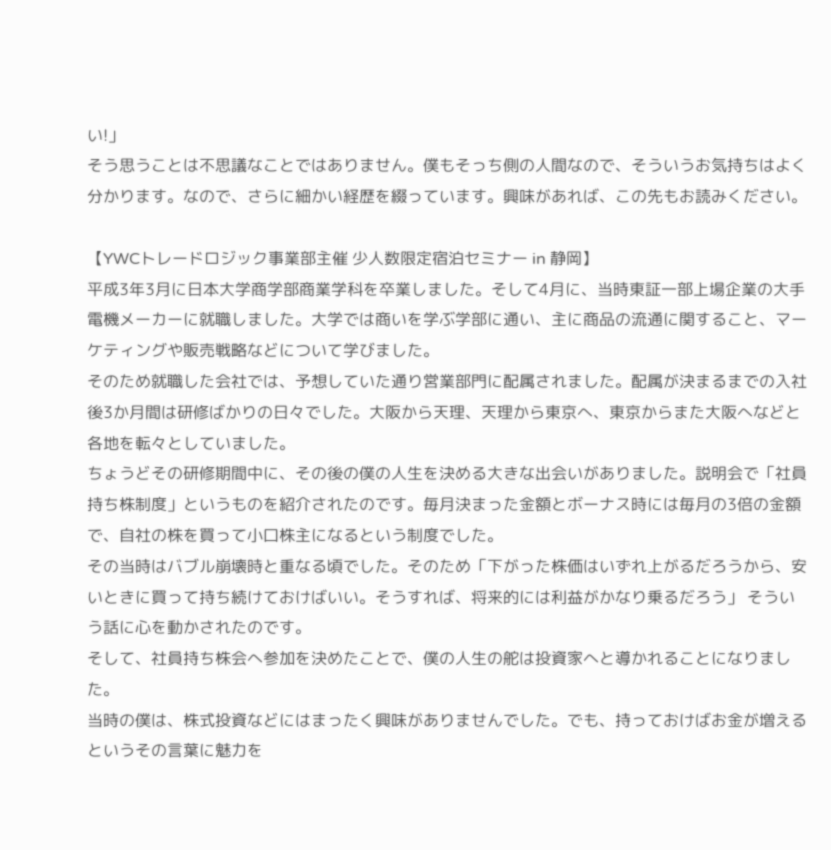い!」
そう思うことは不思議なことではありません。僕もそっち側の人間なので、そういうお気持ちはよく分かります。なので、さらに細かい経歴を綴っています。興味があれば、この先もお読みください。

【YWCトレードロジック事業部主催 少人数限定宿泊セミナー in 静岡】
平成3年3月に日本大学商学部商業学科を卒業しました。そして4月に、当時東証一部上場企業の大手電機メーカーに就職しました。大学では商いを学ぶ学部に通い、主に商品の流通に関すること、マーケティングや販売戦略などについて学びました。
そのため就職した会社では、予想していた通り営業部門に配属されました。配属が決まるまでの入社後3か月間は研修ばかりの日々でした。大阪から天理、天理から東京へ、東京からまた大阪へなどと各地を転々としていました。
ちょうどその研修期間中に、その後の僕の人生を決める大きな出会いがありました。説明会で「社員持ち株制度」というものを紹介されたのです。毎月決まった金額とボーナス時には毎月の3倍の金額で、自社の株を買って小口株主になるという制度でした。
その当時はバブル崩壊時と重なる頃でした。そのため「下がった株価はいずれ上がるだろうから、安いときに買って持ち続けておけばいい。そうすれば、将来的には利益がかなり乗るだろう」 そういう話に心を動かされたのです。
そして、社員持ち株会へ参加を決めたことで、僕の人生の舵は投資家へと導かれることになりました。
当時の僕は、株式投資などにはまったく興味がありませんでした。でも、持っておけばお金が増えるというその言葉に魅力を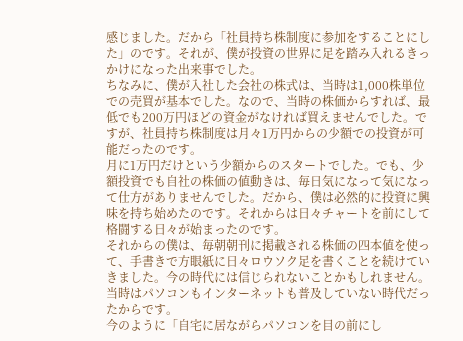感じました。だから「社員持ち株制度に参加をすることにした」のです。それが、僕が投資の世界に足を踏み入れるきっかけになった出来事でした。
ちなみに、僕が入社した会社の株式は、当時は1,000株単位での売買が基本でした。なので、当時の株価からすれば、最低でも200万円ほどの資金がなければ買えませんでした。ですが、社員持ち株制度は月々1万円からの少額での投資が可能だったのです。
月に1万円だけという少額からのスタートでした。でも、少額投資でも自社の株価の値動きは、毎日気になって気になって仕方がありませんでした。だから、僕は必然的に投資に興味を持ち始めたのです。それからは日々チャートを前にして格闘する日々が始まったのです。
それからの僕は、毎朝朝刊に掲載される株価の四本値を使って、手書きで方眼紙に日々ロウソク足を書くことを続けていきました。今の時代には信じられないことかもしれません。当時はパソコンもインターネットも普及していない時代だったからです。
今のように「自宅に居ながらパソコンを目の前にし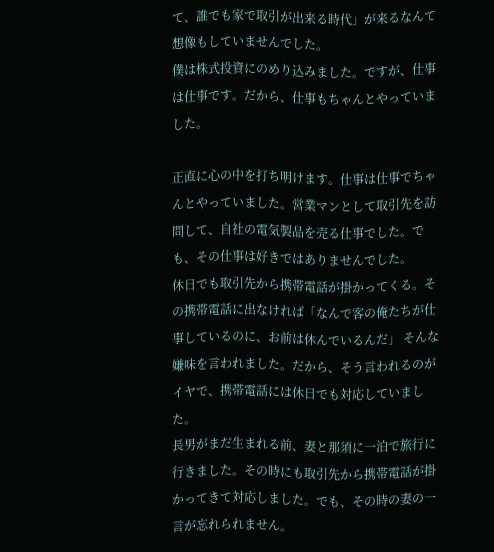て、誰でも家で取引が出来る時代」が来るなんて想像もしていませんでした。
僕は株式投資にのめり込みました。ですが、仕事は仕事です。だから、仕事もちゃんとやっていました。

正直に心の中を打ち明けます。仕事は仕事でちゃんとやっていました。営業マンとして取引先を訪問して、自社の電気製品を売る仕事でした。でも、その仕事は好きではありませんでした。
休日でも取引先から携帯電話が掛かってくる。その携帯電話に出なければ「なんで客の俺たちが仕事しているのに、お前は休んでいるんだ」 そんな嫌味を言われました。だから、そう言われるのがイヤで、携帯電話には休日でも対応していました。
長男がまだ生まれる前、妻と那須に一泊で旅行に行きました。その時にも取引先から携帯電話が掛かってきて対応しました。でも、その時の妻の一言が忘れられません。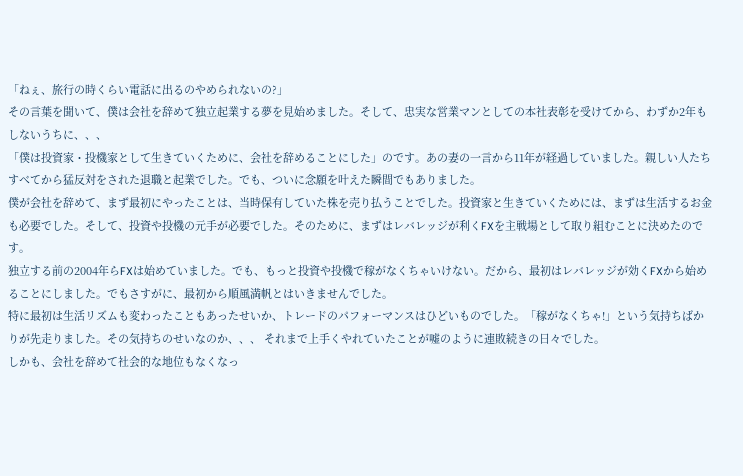「ねぇ、旅行の時くらい電話に出るのやめられないの?」
その言葉を聞いて、僕は会社を辞めて独立起業する夢を見始めました。そして、忠実な営業マンとしての本社表彰を受けてから、わずか2年もしないうちに、、、
「僕は投資家・投機家として生きていくために、会社を辞めることにした」のです。あの妻の一言から11年が経過していました。親しい人たちすべてから猛反対をされた退職と起業でした。でも、ついに念願を叶えた瞬間でもありました。
僕が会社を辞めて、まず最初にやったことは、当時保有していた株を売り払うことでした。投資家と生きていくためには、まずは生活するお金も必要でした。そして、投資や投機の元手が必要でした。そのために、まずはレバレッジが利くFXを主戦場として取り組むことに決めたのです。
独立する前の2004年らFXは始めていました。でも、もっと投資や投機で稼がなくちゃいけない。だから、最初はレバレッジが効くFXから始めることにしました。でもさすがに、最初から順風満帆とはいきませんでした。
特に最初は生活リズムも変わったこともあったせいか、トレードのパフォーマンスはひどいものでした。「稼がなくちゃ!」という気持ちばかりが先走りました。その気持ちのせいなのか、、、 それまで上手くやれていたことが嘘のように連敗続きの日々でした。
しかも、会社を辞めて社会的な地位もなくなっ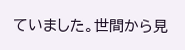ていました。世間から見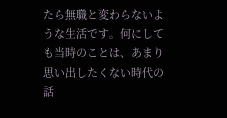たら無職と変わらないような生活です。何にしても当時のことは、あまり思い出したくない時代の話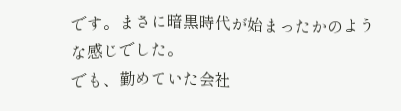です。まさに暗黒時代が始まったかのような感じでした。
でも、勤めていた会社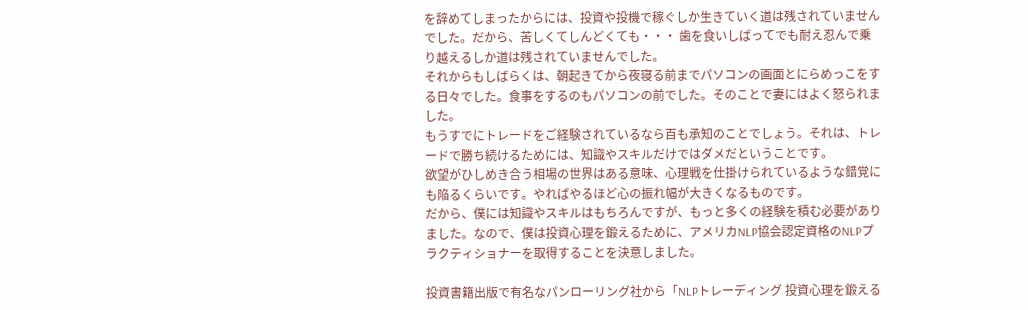を辞めてしまったからには、投資や投機で稼ぐしか生きていく道は残されていませんでした。だから、苦しくてしんどくても・・・ 歯を食いしばってでも耐え忍んで乗り越えるしか道は残されていませんでした。
それからもしばらくは、朝起きてから夜寝る前までパソコンの画面とにらめっこをする日々でした。食事をするのもパソコンの前でした。そのことで妻にはよく怒られました。
もうすでにトレードをご経験されているなら百も承知のことでしょう。それは、トレードで勝ち続けるためには、知識やスキルだけではダメだということです。
欲望がひしめき合う相場の世界はある意味、心理戦を仕掛けられているような錯覚にも陥るくらいです。やればやるほど心の振れ幅が大きくなるものです。
だから、僕には知識やスキルはもちろんですが、もっと多くの経験を積む必要がありました。なので、僕は投資心理を鍛えるために、アメリカNLP協会認定資格のNLPプラクティショナーを取得することを決意しました。

投資書籍出版で有名なパンローリング社から「NLPトレーディング 投資心理を鍛える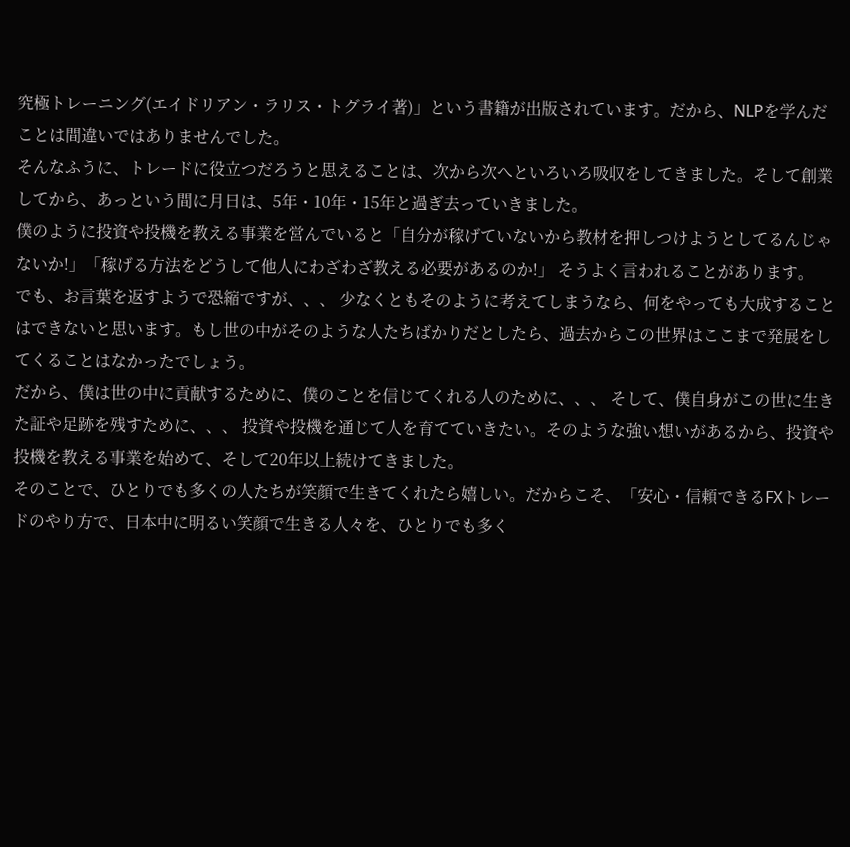究極トレーニング(エイドリアン・ラリス・トグライ著)」という書籍が出版されています。だから、NLPを学んだことは間違いではありませんでした。
そんなふうに、トレードに役立つだろうと思えることは、次から次へといろいろ吸収をしてきました。そして創業してから、あっという間に月日は、5年・10年・15年と過ぎ去っていきました。
僕のように投資や投機を教える事業を営んでいると「自分が稼げていないから教材を押しつけようとしてるんじゃないか!」「稼げる方法をどうして他人にわざわざ教える必要があるのか!」 そうよく言われることがあります。
でも、お言葉を返すようで恐縮ですが、、、 少なくともそのように考えてしまうなら、何をやっても大成することはできないと思います。もし世の中がそのような人たちばかりだとしたら、過去からこの世界はここまで発展をしてくることはなかったでしょう。
だから、僕は世の中に貢献するために、僕のことを信じてくれる人のために、、、 そして、僕自身がこの世に生きた証や足跡を残すために、、、 投資や投機を通じて人を育てていきたい。そのような強い想いがあるから、投資や投機を教える事業を始めて、そして20年以上続けてきました。
そのことで、ひとりでも多くの人たちが笑顔で生きてくれたら嬉しい。だからこそ、「安心・信頼できるFXトレードのやり方で、日本中に明るい笑顔で生きる人々を、ひとりでも多く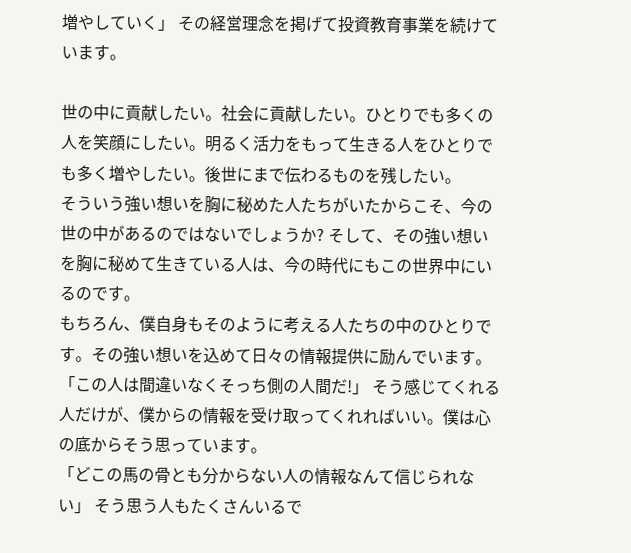増やしていく」 その経営理念を掲げて投資教育事業を続けています。

世の中に貢献したい。社会に貢献したい。ひとりでも多くの人を笑顔にしたい。明るく活力をもって生きる人をひとりでも多く増やしたい。後世にまで伝わるものを残したい。
そういう強い想いを胸に秘めた人たちがいたからこそ、今の世の中があるのではないでしょうか? そして、その強い想いを胸に秘めて生きている人は、今の時代にもこの世界中にいるのです。
もちろん、僕自身もそのように考える人たちの中のひとりです。その強い想いを込めて日々の情報提供に励んでいます。「この人は間違いなくそっち側の人間だ!」 そう感じてくれる人だけが、僕からの情報を受け取ってくれればいい。僕は心の底からそう思っています。
「どこの馬の骨とも分からない人の情報なんて信じられない」 そう思う人もたくさんいるで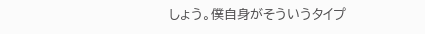しょう。僕自身がそういうタイプ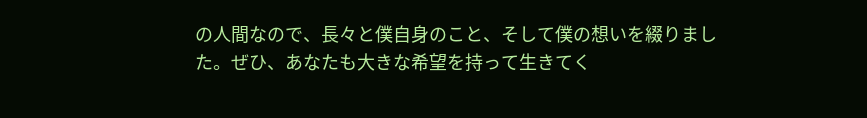の人間なので、長々と僕自身のこと、そして僕の想いを綴りました。ぜひ、あなたも大きな希望を持って生きてく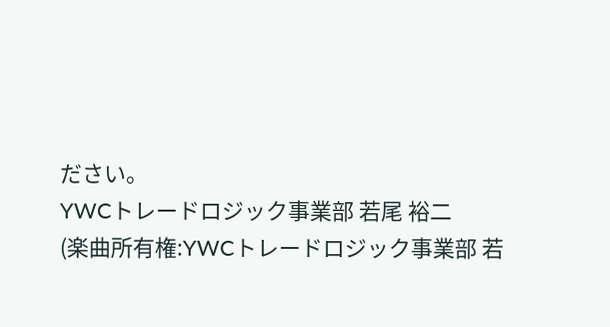ださい。
YWCトレードロジック事業部 若尾 裕二
(楽曲所有権:YWCトレードロジック事業部 若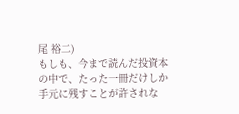尾 裕二)
もしも、今まで読んだ投資本の中で、たった一冊だけしか手元に残すことが許されな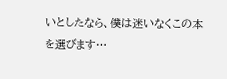いとしたなら、僕は迷いなくこの本を選びます…